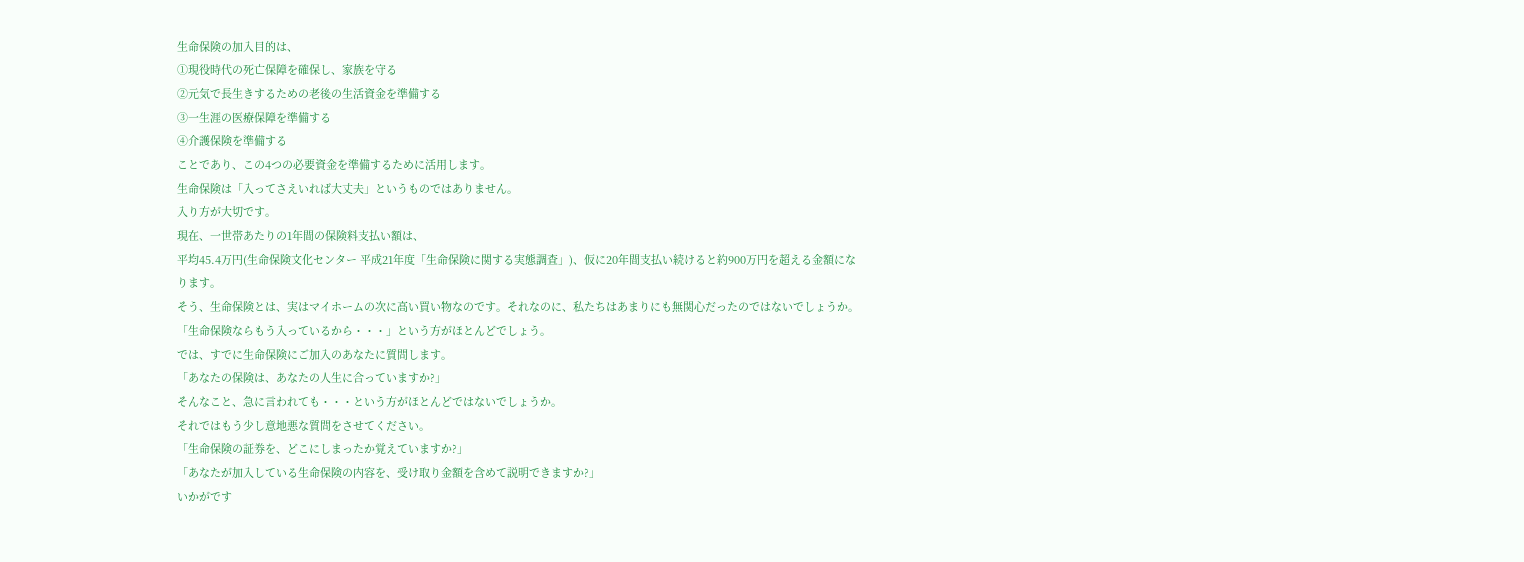生命保険の加入目的は、
①現役時代の死亡保障を確保し、家族を守る
②元気で長生きするための老後の生活資金を準備する
③一生涯の医療保障を準備する
④介護保険を準備する
ことであり、この4つの必要資金を準備するために活用します。
生命保険は「入ってさえいれば大丈夫」というものではありません。
入り方が大切です。
現在、一世帯あたりの1年間の保険料支払い額は、
平均45.4万円(生命保険文化センター 平成21年度「生命保険に関する実態調査」)、仮に20年間支払い続けると約900万円を超える金額になります。
そう、生命保険とは、実はマイホームの次に高い買い物なのです。それなのに、私たちはあまりにも無関心だったのではないでしょうか。
「生命保険ならもう入っているから・・・」という方がほとんどでしょう。
では、すでに生命保険にご加入のあなたに質問します。
「あなたの保険は、あなたの人生に合っていますか?」
そんなこと、急に言われても・・・という方がほとんどではないでしょうか。
それではもう少し意地悪な質問をさせてください。
「生命保険の証券を、どこにしまったか覚えていますか?」
「あなたが加入している生命保険の内容を、受け取り金額を含めて説明できますか?」
いかがです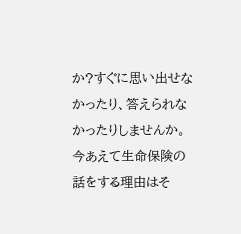か?すぐに思い出せなかったり、答えられなかったりしませんか。
今あえて生命保険の話をする理由はそ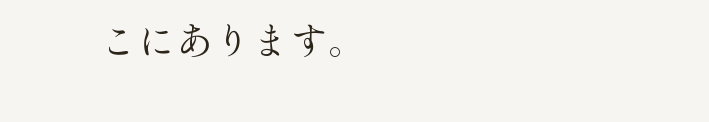こにあります。